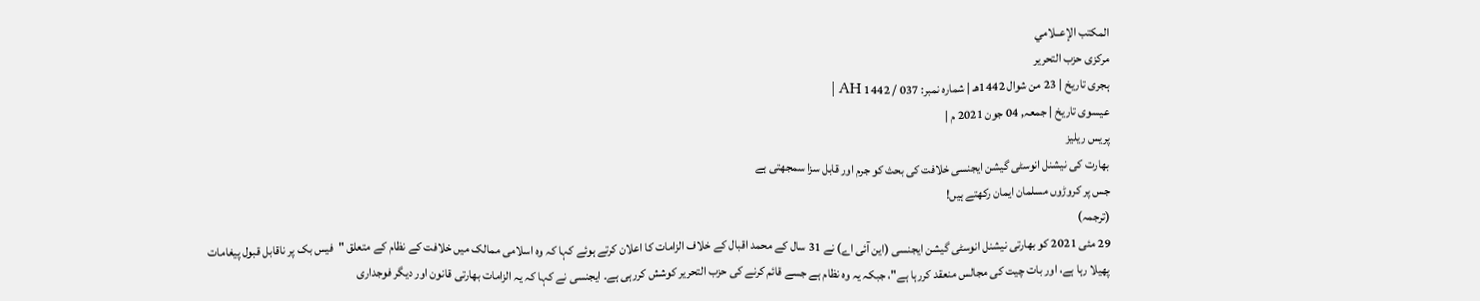المكتب الإعــلامي
مرکزی حزب التحریر
ہجری تاریخ | 23 من شوال 1442هـ | شمارہ نمبر: 037 / 1442 AH |
عیسوی تاریخ | جمعہ, 04 جون 2021 م |
پریس ریلیز
بھارت کی نیشنل انوسٹی گیشن ایجنسی خلافت کی بحث کو جرم اور قابل سزا سمجھتی ہے
جس پر کروڑوں مسلمان ایمان رکھتے ہیں!
(ترجمہ)
29 مئی 2021 کو بھارتی نیشنل انوسٹی گیشن ایجنسی (این آئی اے) نے 31 سال کے محمد اقبال کے خلاف الزامات کا اعلان کرتے ہوئے کہا کہ وہ اسلامی ممالک میں خلافت کے نظام کے متعلق "فیس بک پر ناقابل قبول پیغامات پھیلا رہا ہے، اور بات چیت کی مجالس منعقد کررہا ہے"، جبکہ یہ وہ نظام ہے جسے قائم کرنے کی حزب التحریر کوشش کررہی ہے۔ ایجنسی نے کہا کہ یہ الزامات بھارتی قانون اور دیگر فوجداری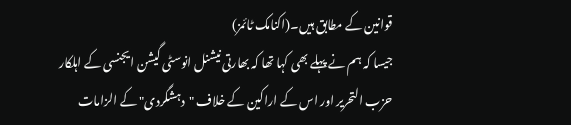قوانین کے مطابق ہیں۔(اکنامک ٹائمز)
جیسا کہ ہم نے پہلے بھی کہا تھا کہ بھارتی نیشنل انوسٹی گیشن ایجنسی کے اہلکار حزب التحریر اور اس کے اراکین کے خلاف "دہشگردی" کے الزامات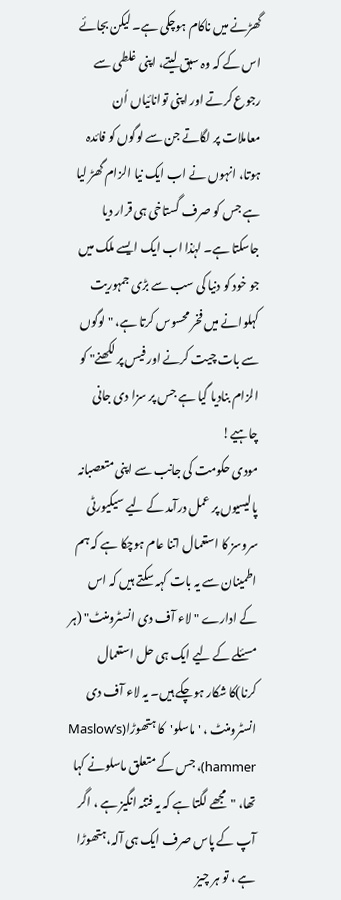گھڑنے میں ناکام ہوچکی ہے۔ لیکن بجائے اس کے کہ وہ سبق لیتے، اپنی غلطی سے رجوع کرتے اور اپنی توانائیاں اُن معاملات پر لگاتے جن سے لوگوں کو فائدہ ہوتا، انہوں نے اب ایک نیا الزام گھڑ لیا ہے جس کو صرف گستاخی ہی قرار دیا جاسکتا ہے۔ لہٰذا اب ایک ایسے ملک میں جو خود کو دنیا کی سب سے بڑی جمہوریت کہلوانے میں فخر محسوس کرتا ہے، "لوگوں سے بات چیت کرنے اور فیس پر لکھنے" کو الزام بنادیا گیا ہے جس پر سزا دی جانی چاہیے!
مودی حکومت کی جانب سے اپنی متعصبانہ پالیسیوں پر عمل درآمد کے لیے سیکیورٹی سروسز کا استعمال اتنا عام ہوچکا ہے کہ ہم اطمینان سے یہ بات کہہ سکتے ہیں کہ اس کے ادارے "لاء آف دی انسٹرومنٹ" (ہر مسئلے کے لیے ایک ہی حل استعمال کرنا)کا شکار ہوچکے ہیں۔ یہ لاء آف دی انسٹرومنٹ ، 'ماسلو'کا ہتھوڑا(Maslow’s hammer)، جس کے متعلق ماسلونے کہا تھا، "مجھے لگتا ہے کہ یہ فتنہ انگیز ہے ، اگر آپ کے پاس صرف ایک ہی آلہ،ہتھوڑا ہے ، تو ہر چیز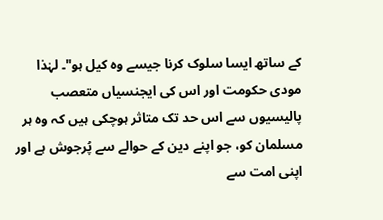کے ساتھ ایسا سلوک کرنا جیسے وہ کیل ہو"۔ لہٰذا مودی حکومت اور اس کی ایجنسیاں متعصب پالیسیوں سے اس حد تک متاثر ہوچکی ہیں کہ وہ ہر مسلمان کو، جو اپنے دین کے حوالے سے پُرجوش ہے اور اپنی امت سے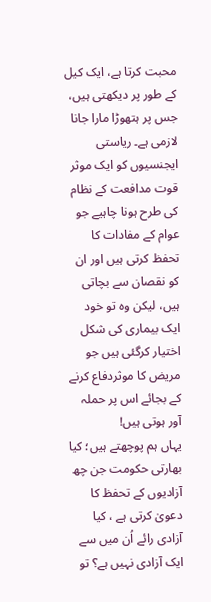محبت کرتا ہے، ایک کیل کے طور پر دیکھتی ہیں، جس پر ہتھوڑا مارا جانا لازمی ہے۔ ریاستی ایجنسیوں کو ایک موثر قوت مدافعت کے نظام کی طرح ہونا چاہیے جو عوام کے مفادات کا تحفظ کرتی ہیں اور ان کو نقصان سے بچاتی ہیں، لیکن وہ تو خود ایک بیماری کی شکل اختیار کرگئی ہیں جو مریض کا موثردفاع کرنے کے بجائے اس پر حملہ آور ہوتی ہیں!
یہاں ہم پوچھتے ہیں؛ کیا بھارتی حکومت جن چھ آزادیوں کے تحفظ کا دعویٰ کرتی ہے ، کیا آزادی رائے اُن میں سے ایک آزادی نہیں ہے؟ تو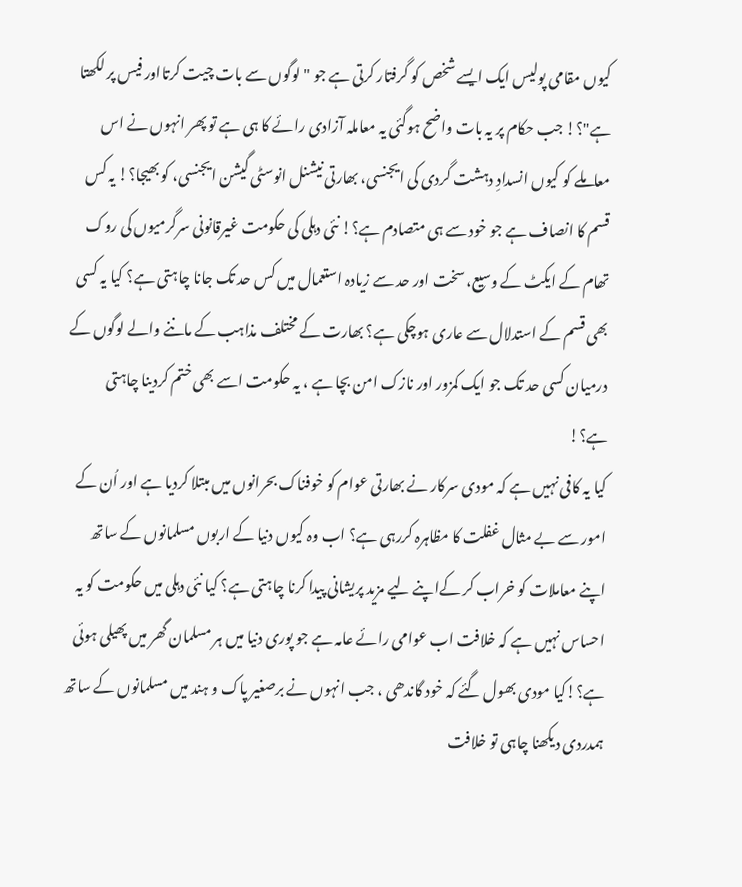کیوں مقامی پولیس ایک ایسے شخص کو گرفتار کرتی ہے جو "لوگوں سے بات چیت کرتااور فیس پر لکھتا ہے"؟! جب حکام پر یہ بات واضح ہوگئی یہ معاملہ آزادی رائے کا ہی ہے تو پھر انہوں نے اس معاملے کو کیوں انسدادِ دہشت گردی کی ایجنسی، بھارتی نیشنل انوسٹی گیشن ایجنسی، کو بھیجا؟! یہ کس قسم کا انصاف ہے جو خود سے ہی متصادم ہے؟! نئی دہلی کی حکومت غیرقانونی سرگرمیوں کی روک تھام کے ایکٹ کے وسیع، سخت اور حد سے زیادہ استعمال میں کس حد تک جانا چاہتی ہے؟ کیا یہ کسی بھی قسم کے استدلال سے عاری ہوچکی ہے؟ بھارت کے مختلف مذاہب کے ماننے والے لوگوں کے درمیان کسی حد تک جو ایک کمزور اور نازک امن بچا ہے ، یہ حکومت اسے بھی ختم کردینا چاہتی ہے؟!
کیا یہ کافی نہیں ہے کہ مودی سرکار نے بھارتی عوام کو خوفناک بحرانوں میں مبتلا کردیا ہے اور اُن کے امور سے بے مثال غفلت کا مظاہرہ کررہی ہے؟ اب وہ کیوں دنیا کے اربوں مسلمانوں کے ساتھ اپنے معاملات کو خراب کر کےاپنے لیے مزید پریشانی پیدا کرنا چاہتی ہے؟ کیا نئی دہلی میں حکومت کو یہ احساس نہیں ہے کہ خلافت اب عوامی رائے عامہ ہے جو پوری دنیا میں ہر مسلمان گھر میں پھیلی ہوئی ہے؟!کیا مودی بھول گئے کہ خود گاندھی ، جب انہوں نے برصغیر پاک و ہند میں مسلمانوں کے ساتھ ہمدردی دیکھنا چاہی تو خلافت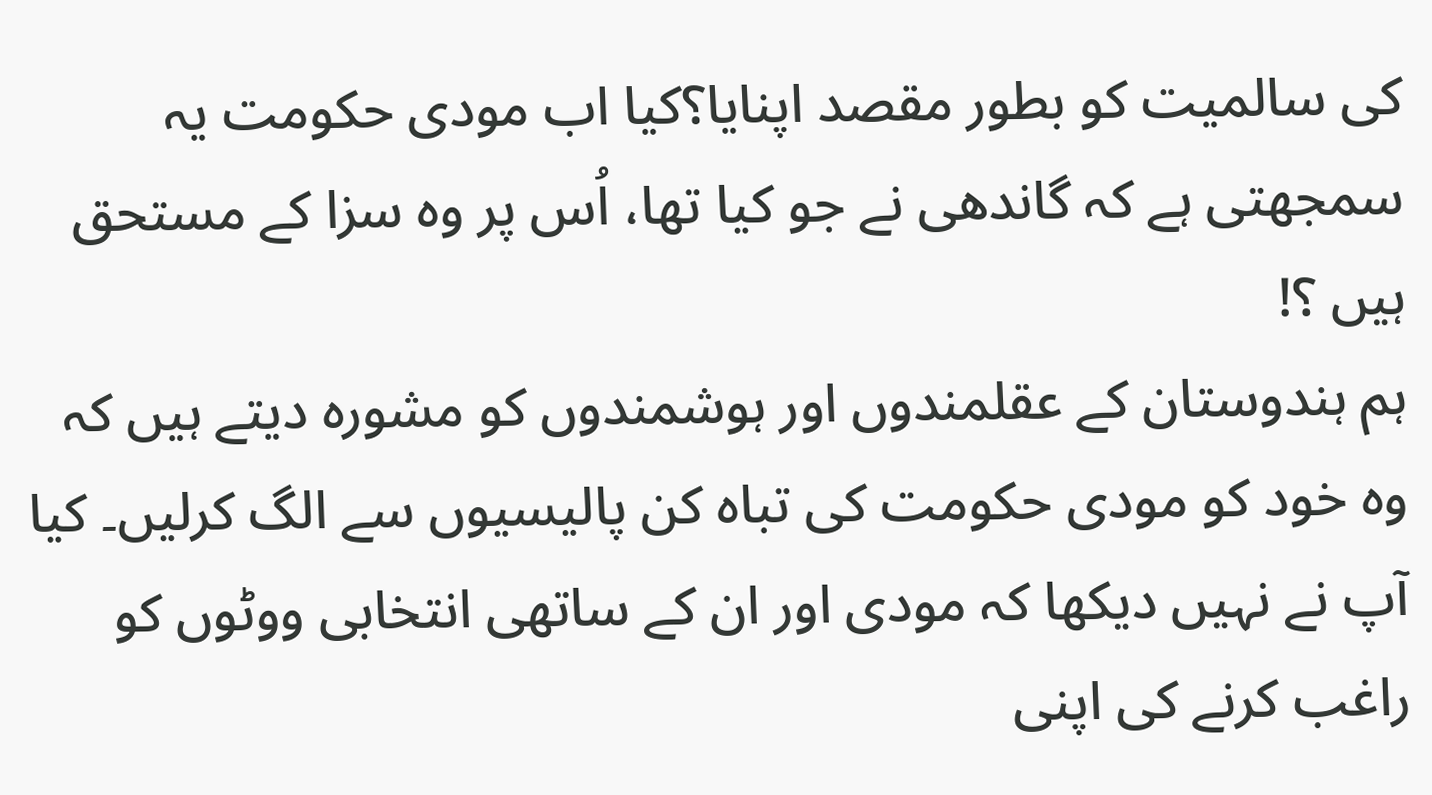کی سالمیت کو بطور مقصد اپنایا؟کیا اب مودی حکومت یہ سمجھتی ہے کہ گاندھی نے جو کیا تھا، اُس پر وہ سزا کے مستحق ہیں ؟!
ہم ہندوستان کے عقلمندوں اور ہوشمندوں کو مشورہ دیتے ہیں کہ وہ خود کو مودی حکومت کی تباہ کن پالیسیوں سے الگ کرلیں۔ کیا آپ نے نہیں دیکھا کہ مودی اور ان کے ساتھی انتخابی ووٹوں کو راغب کرنے کی اپنی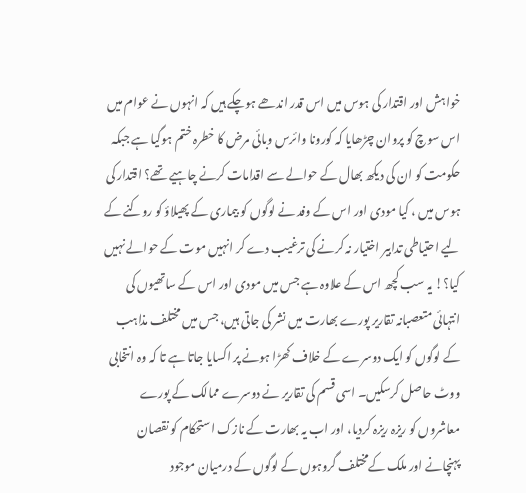خواہش اور اقتدار کی ہوس میں اس قدر اندھے ہوچکے ہیں کہ انہوں نے عوام میں اس سوچ کو پروان چڑھایا کہ کورونا وائرس وبائی مرض کا خطرہ ختم ہوگیا ہے جبکہ حکومت کو ان کی دیکھ بھال کے حوالے سے اقدامات کرنے چاہیے تھے؟ اقتدار کی ہوس میں ، کیا مودی اور اس کے وفد نے لوگوں کو بیماری کے پھیلاؤ کو روکنے کے لیے احتیاطی تدابیر اختیار نہ کرنے کی ترغیب دے کر انہیں موت کے حوالے نہیں کیا؟! یہ سب کچھ اس کے علاوہ ہے جس میں مودی اور اس کے ساتھیوں کی انتہائی متعصبانہ تقاریر پورے بھارت میں نشر کی جاتی ہیں، جس میں مختلف مذاہب کے لوگوں کو ایک دوسرے کے خلاف کھڑا ہونے پر اکسایا جاتا ہے تا کہ وہ انتخابی ووٹ حاصل کرسکیں۔ اسی قسم کی تقاریر نے دوسرے ممالک کے پورے معاشروں کو ریزہ ریزہ کردیا، اور اب یہ بھارت کے نازک استحکام کو نقصان پہنچانے اور ملک کےمختلف گروہوں کے لوگوں کے درمیان موجود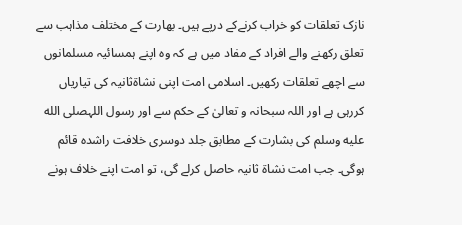نازک تعلقات کو خراب کرنےکے درپے ہیں۔ بھارت کے مختلف مذاہب سے تعلق رکھنے والے افراد کے مفاد میں ہے کہ وہ اپنے ہمسائیہ مسلمانوں سے اچھے تعلقات رکھیں۔ اسلامی امت اپنی نشاۃثانیہ کی تیاریاں کررہی ہے اور اللہ سبحانہ و تعالیٰ کے حکم سے اور رسول اللہصلى الله عليه وسلم کی بشارت کے مطابق جلد دوسری خلافت راشدہ قائم ہوگی۔ جب امت نشاۃ ثانیہ حاصل کرلے گی، تو امت اپنے خلاف ہونے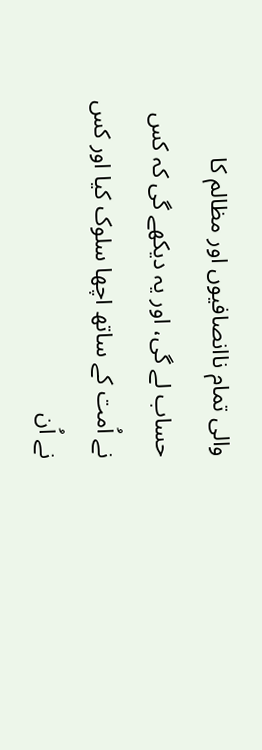والی تمام ناانصافیوں اور مظالم کا حساب لے گی، اور یہ دیکھے گی کہ کس نے اُمت کے ساتھ اچھا سلوک کیا اور کس نے اُن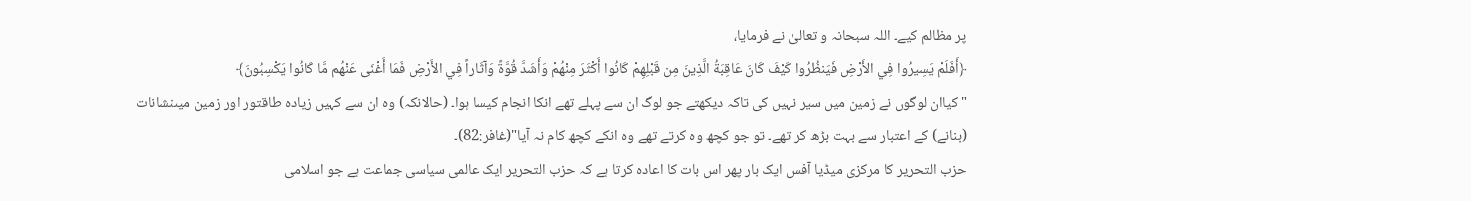پر مظالم کیے۔ اللہ سبحانہ و تعالیٰ نے فرمایا،
﴿أَفَلَمْ يَسِيرُوا فِي الأَرْضِ فَيَنظُرُوا كَيْفَ كَانَ عَاقِبَةُ الَّذِينَ مِن قَبْلِهِمْ كَانُوا أَكْثَرَ مِنْهُمْ وَأَشَدَّ قُوَّةً وَآثَاراً فِي الأَرْضِ فَمَا أَغْنَى عَنْهُم مَّا كَانُوا يَكْسِبُونَ﴾
"کیاان لوگوں نے زمین میں سیر نہیں کی تاکہ دیکھتے جو لوگ ان سے پہلے تھے انکا انجام کیسا ہوا۔ (حالانکہ) وہ ان سے کہیں زیادہ طاقتور اور زمین میںنشانات (بنانے) کے اعتبار سے بہت بڑھ کر تھے۔ تو جو کچھ وہ کرتے تھے وہ انکے کچھ کام نہ آیا"(غافر:82)۔
حزب التحریر کا مرکزی میڈیا آفس ایک بار پھر اس بات کا اعادہ کرتا ہے کہ حزب التحریر ایک عالمی سیاسی جماعت ہے جو اسلامی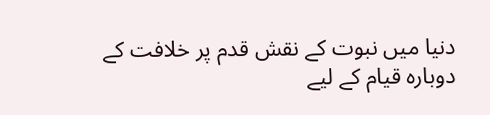دنیا میں نبوت کے نقش قدم پر خلافت کے دوبارہ قیام کے لیے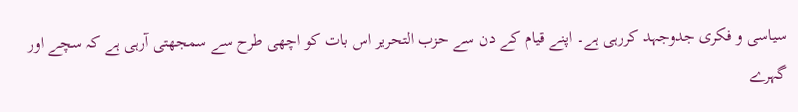سیاسی و فکری جدوجہد کررہی ہے۔ اپنے قیام کے دن سے حزب التحریر اس بات کو اچھی طرح سے سمجھتی آرہی ہے کہ سچے اور گہرے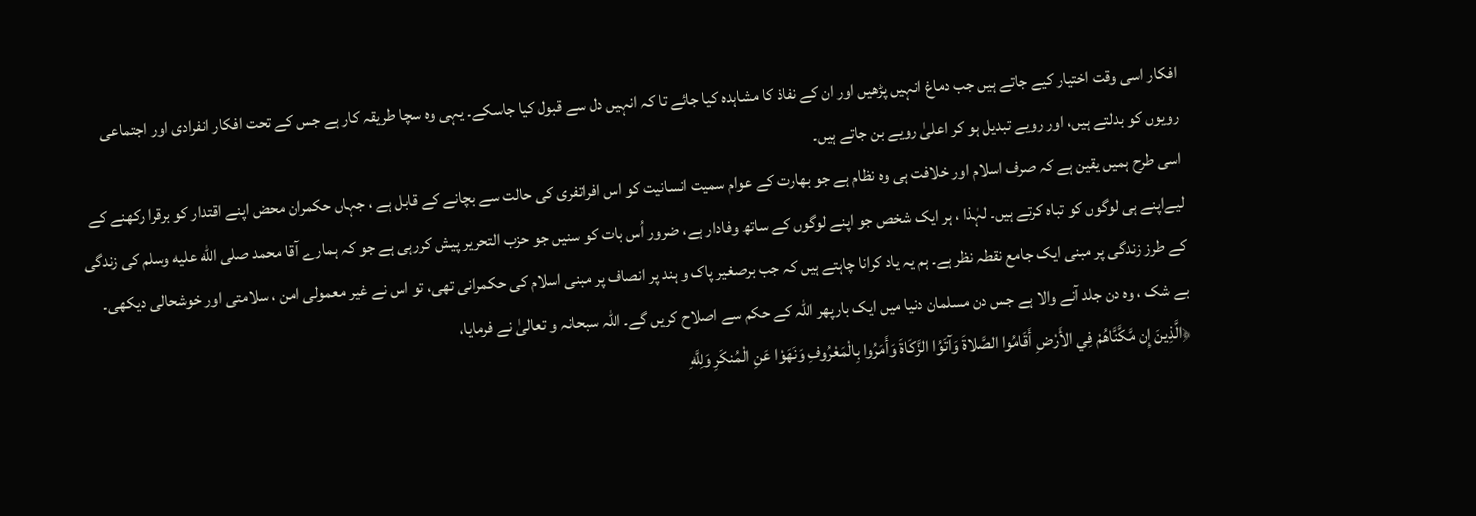افکار اسی وقت اختیار کیے جاتے ہیں جب دماغ انہیں پڑھیں اور ان کے نفاذ کا مشاہدہ کیا جائے تا کہ انہیں دل سے قبول کیا جاسکے۔ یہی وہ سچا طریقہ کار ہے جس کے تحت افکار انفرادی اور اجتماعی رویوں کو بدلتے ہیں، اور رویے تبدیل ہو کر اعلیٰ رویے بن جاتے ہیں۔
اسی طرح ہمیں یقین ہے کہ صرف اسلام اور خلافت ہی وہ نظام ہے جو بھارت کے عوام سمیت انسانیت کو اس افراتفری کی حالت سے بچانے کے قابل ہے ، جہاں حکمران محض اپنے اقتدار کو برقرا رکھنے کے لیےاپنے ہی لوگوں کو تباہ کرتے ہیں۔ لہٰذا ، ہر ایک شخص جو اپنے لوگوں کے ساتھ وفادار ہے، ضرور اُس بات کو سنیں جو حزب التحریر پیش کررہی ہے جو کہ ہمارے آقا محمد صلى الله عليه وسلم کی زندگی کے طرز زندگی پر مبنی ایک جامع نقطہ نظر ہے۔ ہم یہ یاد کرانا چاہتے ہیں کہ جب برصغیر پاک و ہند پر انصاف پر مبنی اسلام کی حکمرانی تھی، تو اس نے غیر معمولی امن ، سلامتی اور خوشحالی دیکھی۔ بے شک ، وہ دن جلد آنے والا ہے جس دن مسلمان دنیا میں ایک بارپھر اللہ کے حکم سے اصلاح کریں گے۔ اللہ سبحانہ و تعالیٰ نے فرمایا،
﴿الَّذِينَ إِن مَّكَّنَّاهُمْ فِي الأَرْضِ أَقَامُوا الصَّلاةَ وَآتَوُا الزَّكَاةَ وَأَمَرُوا بِالْمَعْرُوفِ وَنَهَوْا عَنِ الْمُنكَرِ وَلِلَّهِ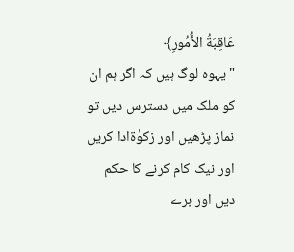عَاقِبَةُ الأُمُورِ﴾
"یہوہ لوگ ہیں کہ اگر ہم ان کو ملک میں دسترس دیں تو نماز پڑھیں اور زکوٰةادا کریں اور نیک کام کرنے کا حکم دیں اور برے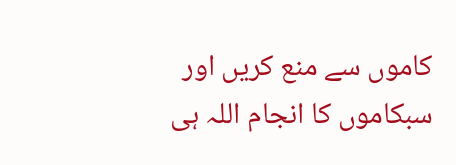کاموں سے منع کریں اور سبکاموں کا انجام اللہ ہی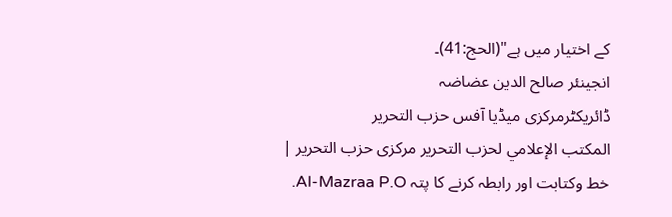کے اختیار میں ہے"(الحج:41)۔
انجینئر صالح الدین عضاضہ
ڈائریکٹرمرکزی میڈیا آفس حزب التحریر
المكتب الإعلامي لحزب التحرير مرکزی حزب التحریر |
خط وکتابت اور رابطہ کرنے کا پتہ Al-Mazraa P.O.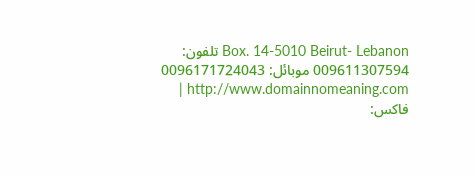Box. 14-5010 Beirut- Lebanon تلفون: 009611307594 موبائل: 0096171724043 http://www.domainnomeaning.com |
فاكس: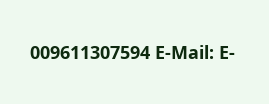009611307594 E-Mail: E-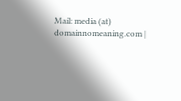Mail: media (at) domainnomeaning.com |